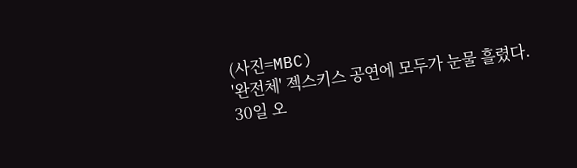(사진=MBC)
'완전체' 젝스키스 공연에 모두가 눈물 흘렸다.
30일 오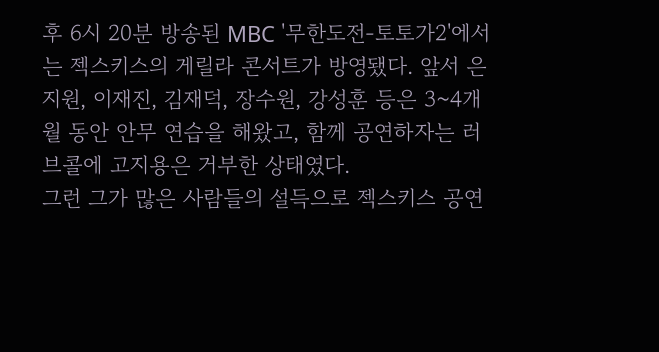후 6시 20분 방송된 MBC '무한도전-토토가2'에서는 젝스키스의 게릴라 콘서트가 방영됐다. 앞서 은지원, 이재진, 김재덕, 장수원, 강성훈 등은 3~4개월 동안 안무 연습을 해왔고, 함께 공연하자는 러브콜에 고지용은 거부한 상태였다.
그런 그가 많은 사람들의 설득으로 젝스키스 공연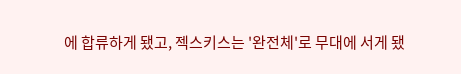에 합류하게 됐고, 젝스키스는 '완전체'로 무대에 서게 됐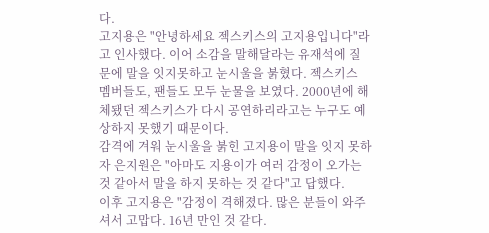다.
고지용은 "안녕하세요 젝스키스의 고지용입니다"라고 인사했다. 이어 소감을 말해달라는 유재석에 질문에 말을 잇지못하고 눈시울을 붉혔다. 젝스키스 멤버들도, 팬들도 모두 눈물을 보였다. 2000년에 해체됐던 젝스키스가 다시 공연하리라고는 누구도 예상하지 못했기 때문이다.
감격에 겨워 눈시울을 붉힌 고지용이 말을 잇지 못하자 은지원은 "아마도 지용이가 여러 감정이 오가는 것 같아서 말을 하지 못하는 것 같다"고 답했다.
이후 고지용은 "감정이 격해졌다. 많은 분들이 와주셔서 고맙다. 16년 만인 것 같다.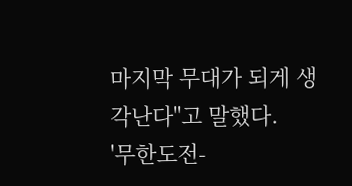마지막 무대가 되게 생각난다"고 말했다.
'무한도전-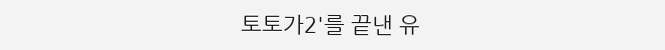토토가2'를 끝낸 유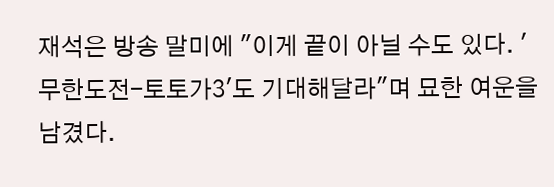재석은 방송 말미에 "이게 끝이 아닐 수도 있다. '무한도전-토토가3'도 기대해달라"며 묘한 여운을 남겼다.